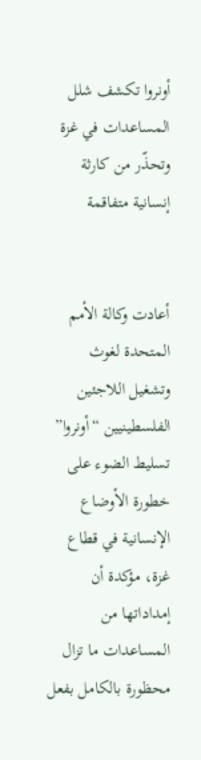أونروا تكشف شلل المساعدات في غزة وتحذّر من كارثة إنسانية متفاقمة


أعادت وكالة الأمم المتحدة لغوث وتشغيل اللاجئين الفلسطينيين “أونروا” تسليط الضوء على خطورة الأوضاع الإنسانية في قطاع غزة، مؤكدة أن إمداداتها من المساعدات ما تزال محظورة بالكامل بفعل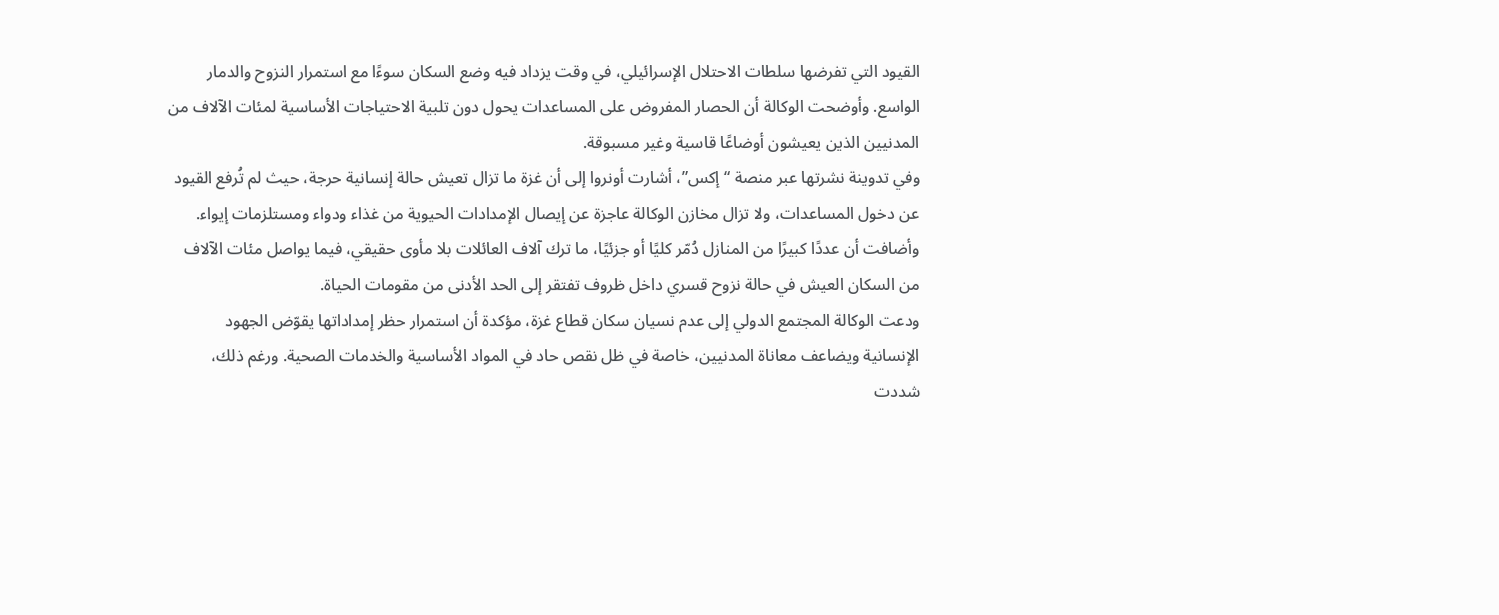القيود التي تفرضها سلطات الاحتلال الإسرائيلي، في وقت يزداد فيه وضع السكان سوءًا مع استمرار النزوح والدمار الواسع. وأوضحت الوكالة أن الحصار المفروض على المساعدات يحول دون تلبية الاحتياجات الأساسية لمئات الآلاف من المدنيين الذين يعيشون أوضاعًا قاسية وغير مسبوقة.
وفي تدوينة نشرتها عبر منصة “إكس”، أشارت أونروا إلى أن غزة ما تزال تعيش حالة إنسانية حرجة، حيث لم تُرفع القيود عن دخول المساعدات، ولا تزال مخازن الوكالة عاجزة عن إيصال الإمدادات الحيوية من غذاء ودواء ومستلزمات إيواء. وأضافت أن عددًا كبيرًا من المنازل دُمّر كليًا أو جزئيًا، ما ترك آلاف العائلات بلا مأوى حقيقي، فيما يواصل مئات الآلاف من السكان العيش في حالة نزوح قسري داخل ظروف تفتقر إلى الحد الأدنى من مقومات الحياة.
ودعت الوكالة المجتمع الدولي إلى عدم نسيان سكان قطاع غزة، مؤكدة أن استمرار حظر إمداداتها يقوّض الجهود الإنسانية ويضاعف معاناة المدنيين، خاصة في ظل نقص حاد في المواد الأساسية والخدمات الصحية. ورغم ذلك، شددت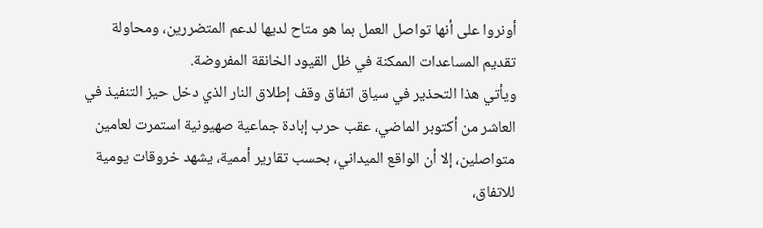أونروا على أنها تواصل العمل بما هو متاح لديها لدعم المتضررين، ومحاولة تقديم المساعدات الممكنة في ظل القيود الخانقة المفروضة.
ويأتي هذا التحذير في سياق اتفاق وقف إطلاق النار الذي دخل حيز التنفيذ في العاشر من أكتوبر الماضي، عقب حرب إبادة جماعية صهيونية استمرت لعامين متواصلين، إلا أن الواقع الميداني، بحسب تقارير أممية، يشهد خروقات يومية للاتفاق،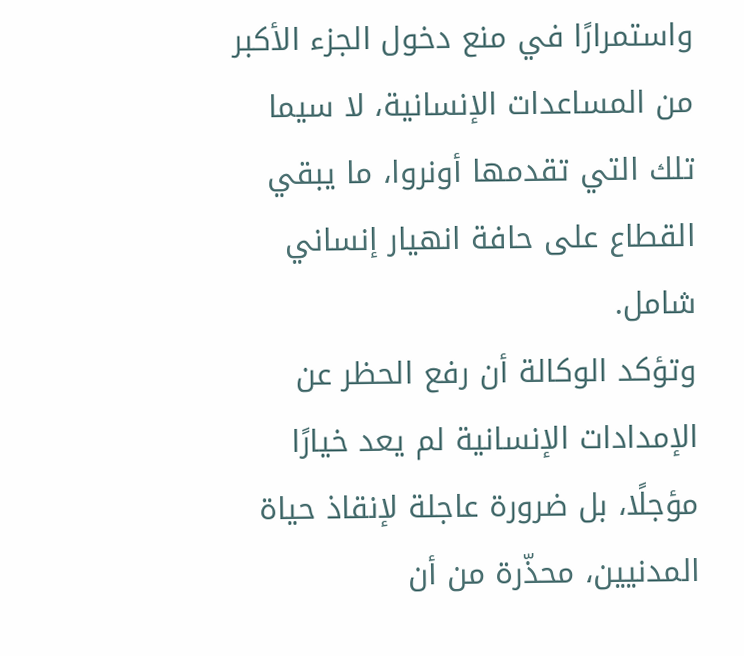واستمرارًا في منع دخول الجزء الأكبر من المساعدات الإنسانية، لا سيما تلك التي تقدمها أونروا، ما يبقي القطاع على حافة انهيار إنساني شامل.
وتؤكد الوكالة أن رفع الحظر عن الإمدادات الإنسانية لم يعد خيارًا مؤجلًا، بل ضرورة عاجلة لإنقاذ حياة المدنيين، محذّرة من أن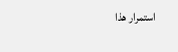استمرار هذا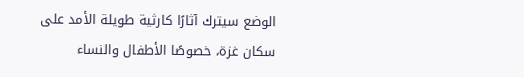الوضع سيترك آثارًا كارثية طويلة الأمد على سكان غزة، خصوصًا الأطفال والنساء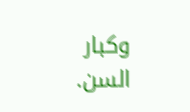وكبار السن.